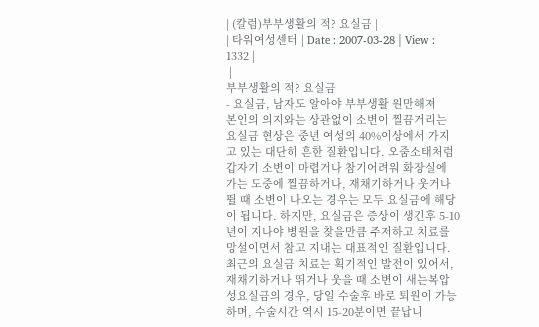| (칼럼)부부생활의 적? 요실금 |
| 타워여성센터 | Date : 2007-03-28 | View : 1332 |
 |
부부생활의 적? 요실금
- 요실금, 남자도 알아야 부부생활 원만해져
본인의 의지와는 상관없이 소변이 찔끔거리는 요실금 현상은 중년 여성의 40%이상에서 가지고 있는 대단히 흔한 질환입니다. 오줌소태처럼 갑자기 소변이 마렵거나 참기어려워 화장실에 가는 도중에 찔끔하거나, 재채기하거나 웃거나 뛸 때 소변이 나오는 경우는 모두 요실금에 해당이 됩니다. 하지만, 요실금은 증상이 생긴후 5-10년이 지나야 병원을 찾을만큼 주저하고 치료를 망설이면서 참고 지내는 대표적인 질환입니다.
최근의 요실금 치료는 획기적인 발전이 있어서, 재채기하거나 뛰거나 웃을 때 소변이 새는복압성요실금의 경우, 당일 수술후 바로 퇴원이 가능하며, 수술시간 역시 15-20분이면 끝납니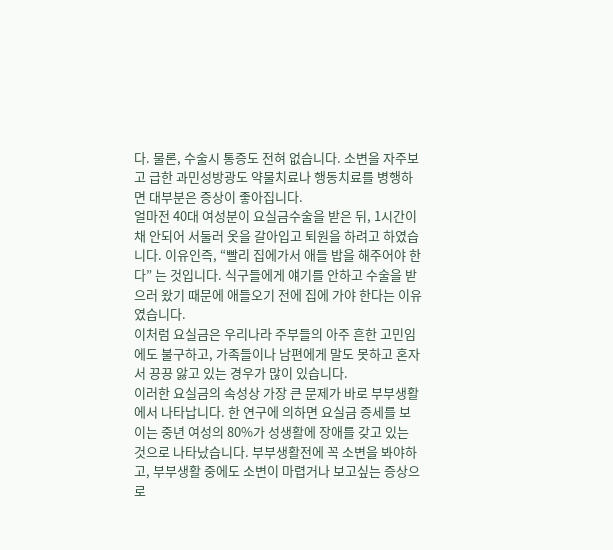다. 물론, 수술시 통증도 전혀 없습니다. 소변을 자주보고 급한 과민성방광도 약물치료나 행동치료를 병행하면 대부분은 증상이 좋아집니다.
얼마전 40대 여성분이 요실금수술을 받은 뒤, 1시간이 채 안되어 서둘러 옷을 갈아입고 퇴원을 하려고 하였습니다. 이유인즉, “빨리 집에가서 애들 밥을 해주어야 한다” 는 것입니다. 식구들에게 얘기를 안하고 수술을 받으러 왔기 때문에 애들오기 전에 집에 가야 한다는 이유였습니다.
이처럼 요실금은 우리나라 주부들의 아주 흔한 고민임에도 불구하고, 가족들이나 남편에게 말도 못하고 혼자서 끙끙 앓고 있는 경우가 많이 있습니다.
이러한 요실금의 속성상 가장 큰 문제가 바로 부부생활에서 나타납니다. 한 연구에 의하면 요실금 증세를 보이는 중년 여성의 80%가 성생활에 장애를 갖고 있는 것으로 나타났습니다. 부부생활전에 꼭 소변을 봐야하고, 부부생활 중에도 소변이 마렵거나 보고싶는 증상으로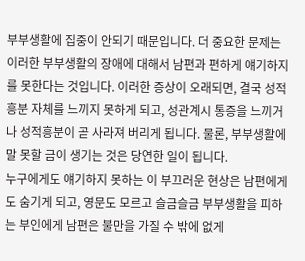부부생활에 집중이 안되기 때문입니다. 더 중요한 문제는 이러한 부부생활의 장애에 대해서 남편과 편하게 얘기하지를 못한다는 것입니다. 이러한 증상이 오래되면, 결국 성적흥분 자체를 느끼지 못하게 되고, 성관계시 통증을 느끼거나 성적흥분이 곧 사라져 버리게 됩니다. 물론, 부부생활에 말 못할 금이 생기는 것은 당연한 일이 됩니다.
누구에게도 얘기하지 못하는 이 부끄러운 현상은 남편에게도 숨기게 되고, 영문도 모르고 슬금슬금 부부생활을 피하는 부인에게 남편은 불만을 가질 수 밖에 없게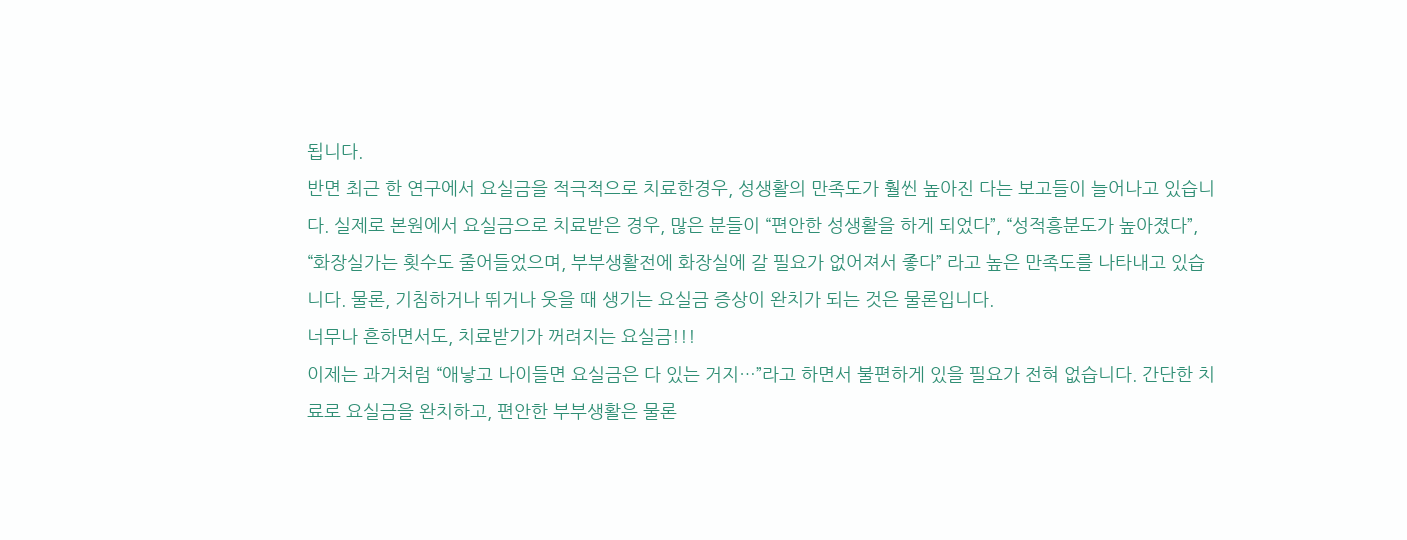됩니다.
반면 최근 한 연구에서 요실금을 적극적으로 치료한경우, 성생활의 만족도가 훨씬 높아진 다는 보고들이 늘어나고 있습니다. 실제로 본원에서 요실금으로 치료받은 경우, 많은 분들이 “편안한 성생활을 하게 되었다”, “성적흥분도가 높아졌다”, “화장실가는 횟수도 줄어들었으며, 부부생활전에 화장실에 갈 필요가 없어져서 좋다” 라고 높은 만족도를 나타내고 있습니다. 물론, 기침하거나 뛰거나 웃을 때 생기는 요실금 증상이 완치가 되는 것은 물론입니다.
너무나 흔하면서도, 치료받기가 꺼려지는 요실금!!!
이제는 과거처럼 “애낳고 나이들면 요실금은 다 있는 거지…”라고 하면서 불편하게 있을 필요가 전혀 없습니다. 간단한 치료로 요실금을 완치하고, 편안한 부부생활은 물론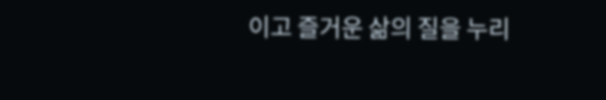이고 즐거운 삶의 질을 누리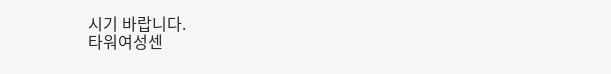시기 바랍니다.
타워여성센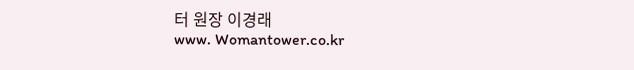터 원장 이경래
www. Womantower.co.kr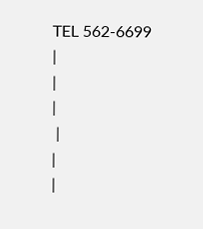TEL 562-6699
|
|
|
 |
|
|